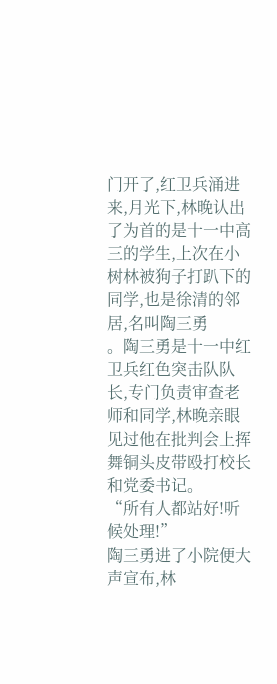门开了,红卫兵涌进来,月光下,林晚认出了为首的是十一中高三的学生,上次在小树林被狗子打趴下的同学,也是徐清的邻居,名叫陶三勇
。陶三勇是十一中红卫兵红色突击队队长,专门负责审查老师和同学,林晚亲眼见过他在批判会上挥舞铜头皮带殴打校长和党委书记。
“所有人都站好!听候处理!”
陶三勇进了小院便大声宣布,林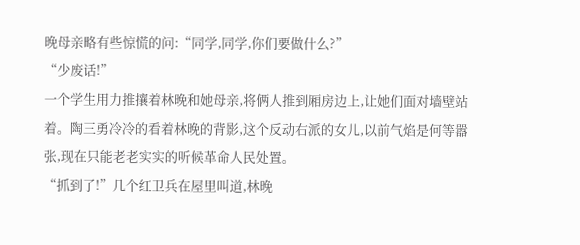晚母亲略有些惊慌的问:“同学,同学,你们要做什么?”
“少废话!”
一个学生用力推攘着林晚和她母亲,将俩人推到厢房边上,让她们面对墙壁站着。陶三勇冷冷的看着林晚的背影,这个反动右派的女儿,以前气焰是何等嚣张,现在只能老老实实的听候革命人民处置。
“抓到了!”几个红卫兵在屋里叫道,林晚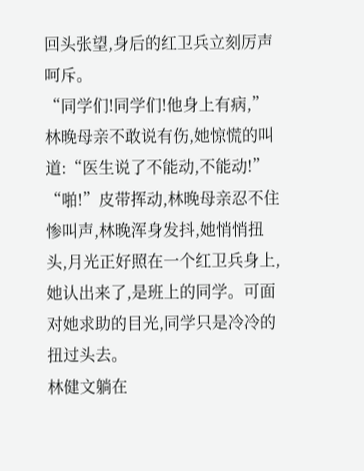回头张望,身后的红卫兵立刻厉声呵斥。
“同学们!同学们!他身上有病,”林晚母亲不敢说有伤,她惊慌的叫道:“医生说了不能动,不能动!”
“啪!”皮带挥动,林晚母亲忍不住惨叫声,林晚浑身发抖,她悄悄扭头,月光正好照在一个红卫兵身上,她认出来了,是班上的同学。可面对她求助的目光,同学只是冷冷的扭过头去。
林健文躺在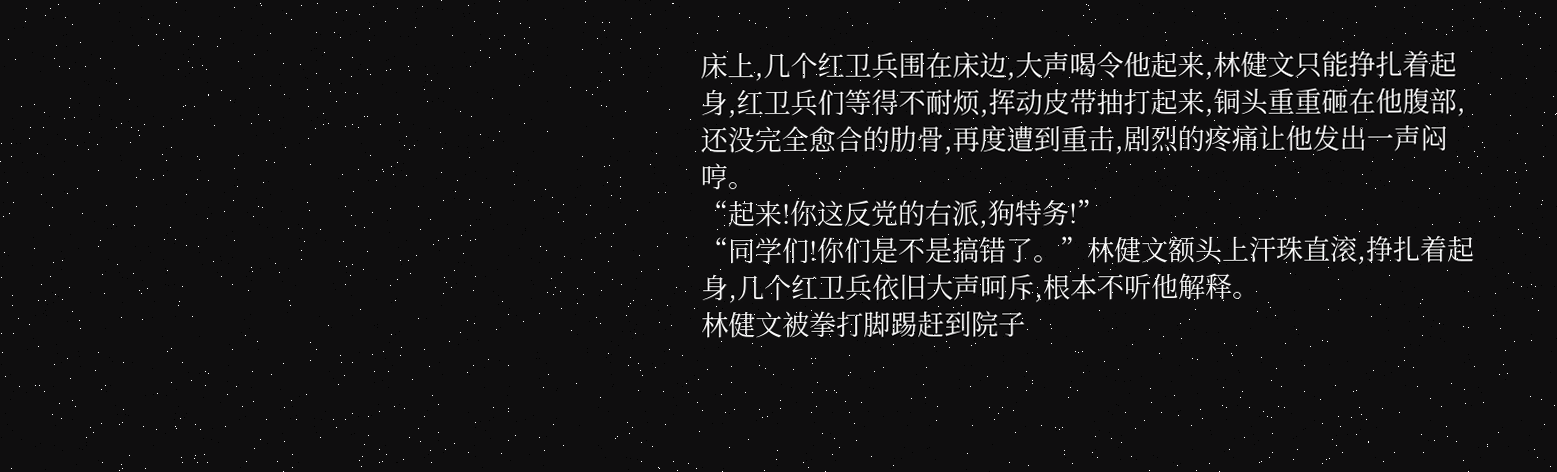床上,几个红卫兵围在床边,大声喝令他起来,林健文只能挣扎着起身,红卫兵们等得不耐烦,挥动皮带抽打起来,铜头重重砸在他腹部,还没完全愈合的肋骨,再度遭到重击,剧烈的疼痛让他发出一声闷哼。
“起来!你这反党的右派,狗特务!”
“同学们!你们是不是搞错了。”林健文额头上汗珠直滚,挣扎着起身,几个红卫兵依旧大声呵斥,根本不听他解释。
林健文被拳打脚踢赶到院子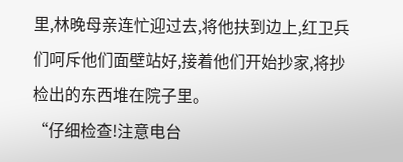里,林晚母亲连忙迎过去,将他扶到边上,红卫兵们呵斥他们面壁站好,接着他们开始抄家,将抄检出的东西堆在院子里。
“仔细检查!注意电台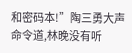和密码本!”陶三勇大声命令道,林晚没有听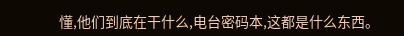懂,他们到底在干什么,电台密码本,这都是什么东西。